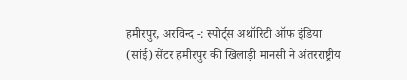हमीरपुर, अरविन्द -: स्पोर्ट्स अथॉरिटी ऑफ इंडिया (सांई) सेंटर हमीरपुर की खिलाड़ी मानसी ने अंतरराष्ट्रीय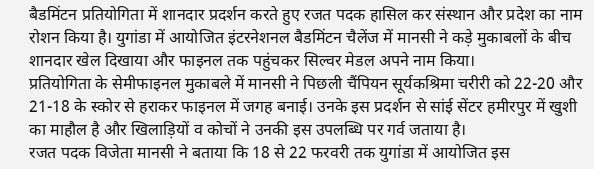बैडमिंटन प्रतियोगिता में शानदार प्रदर्शन करते हुए रजत पदक हासिल कर संस्थान और प्रदेश का नाम रोशन किया है। युगांडा में आयोजित इंटरनेशनल बैडमिंटन चैलेंज में मानसी ने कड़े मुकाबलों के बीच शानदार खेल दिखाया और फाइनल तक पहुंचकर सिल्वर मेडल अपने नाम किया।
प्रतियोगिता के सेमीफाइनल मुकाबले में मानसी ने पिछली चैंपियन सूर्यकश्रिमा चरीरी को 22-20 और 21-18 के स्कोर से हराकर फाइनल में जगह बनाई। उनके इस प्रदर्शन से सांई सेंटर हमीरपुर में खुशी का माहौल है और खिलाड़ियों व कोचों ने उनकी इस उपलब्धि पर गर्व जताया है।
रजत पदक विजेता मानसी ने बताया कि 18 से 22 फरवरी तक युगांडा में आयोजित इस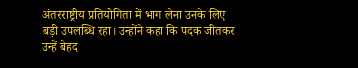अंतरराष्ट्रीय प्रतियोगिता में भाग लेना उनके लिए बड़ी उपलब्धि रहा। उन्होंने कहा कि पदक जीतकर उन्हें बेहद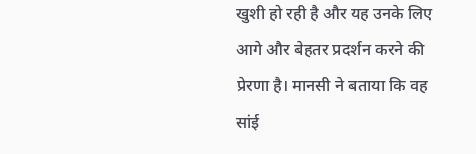खुशी हो रही है और यह उनके लिए आगे और बेहतर प्रदर्शन करने की प्रेरणा है। मानसी ने बताया कि वह सांई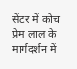सेंटर में कोच प्रेम लाल के मार्गदर्शन में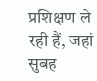प्रशिक्षण ले रही हैं, जहां सुबह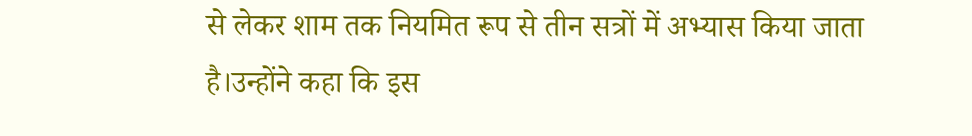से लेकर शाम तक नियमित रूप से तीन सत्रों में अभ्यास किया जाता है।उन्होंने कहा कि इस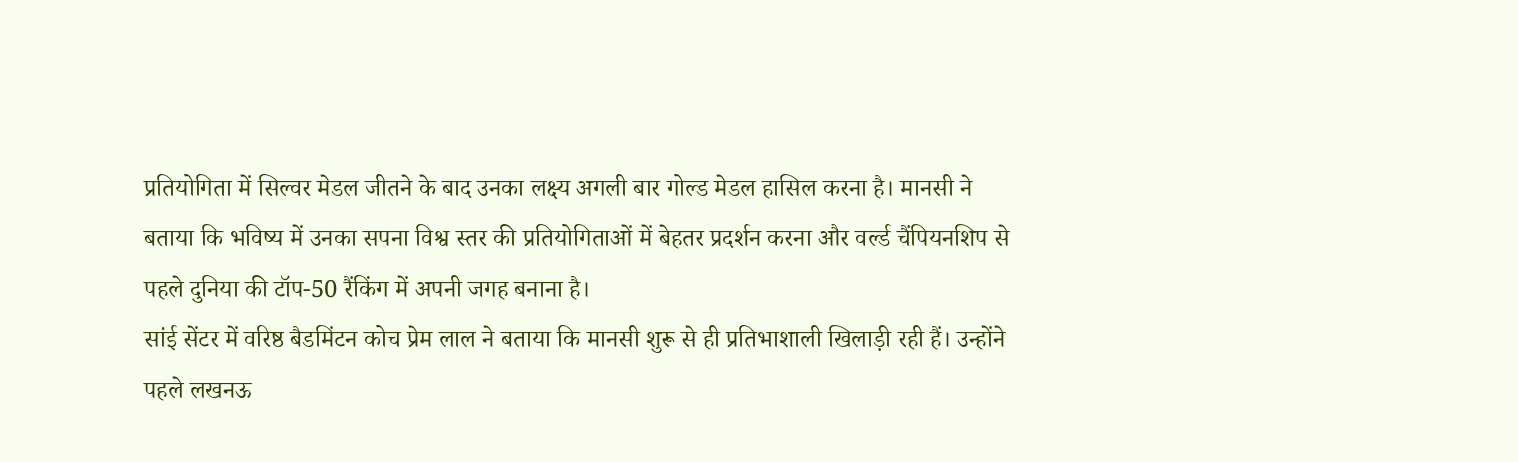प्रतियोगिता में सिल्वर मेडल जीतने के बाद उनका लक्ष्य अगली बार गोल्ड मेडल हासिल करना है। मानसी ने बताया कि भविष्य में उनका सपना विश्व स्तर की प्रतियोगिताओं में बेहतर प्रदर्शन करना और वर्ल्ड चैंपियनशिप से पहले दुनिया की टॉप-50 रैंकिंग में अपनी जगह बनाना है।
सांई सेंटर में वरिष्ठ बैडमिंटन कोच प्रेम लाल ने बताया कि मानसी शुरू से ही प्रतिभाशाली खिलाड़ी रही हैं। उन्होंने पहले लखनऊ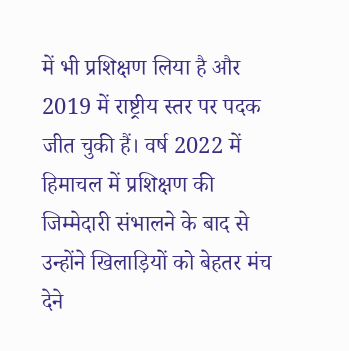में भी प्रशिक्षण लिया है और 2019 में राष्ट्रीय स्तर पर पदक जीत चुकी हैं। वर्ष 2022 में हिमाचल में प्रशिक्षण की जिम्मेदारी संभालने के बाद से उन्होंने खिलाड़ियों को बेहतर मंच देने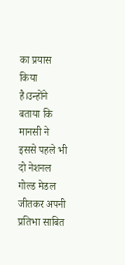का प्रयास किया है।उन्होंने बताया कि मानसी ने इससे पहले भी दो नेशनल गोल्ड मेडल जीतकर अपनी प्रतिभा साबित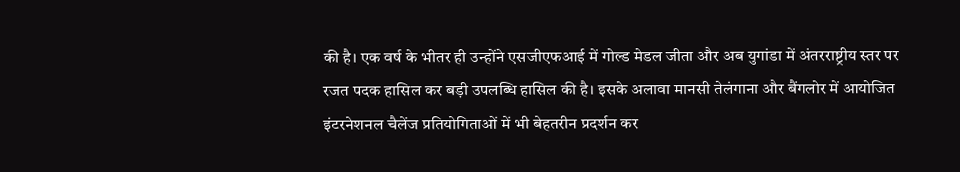की है। एक वर्ष के भीतर ही उन्होंने एसजीएफआई में गोल्ड मेडल जीता और अब युगांडा में अंतरराष्ट्रीय स्तर पर रजत पदक हासिल कर बड़ी उपलब्धि हासिल की है। इसके अलावा मानसी तेलंगाना और बैंगलोर में आयोजित इंटरनेशनल चैलेंज प्रतियोगिताओं में भी बेहतरीन प्रदर्शन कर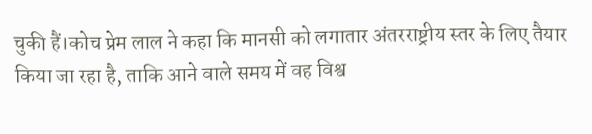चुकी हैं।कोच प्रेम लाल ने कहा कि मानसी को लगातार अंतरराष्ट्रीय स्तर के लिए तैयार किया जा रहा है, ताकि आने वाले समय में वह विश्व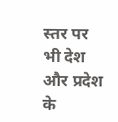स्तर पर भी देश और प्रदेश के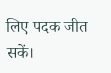लिए पदक जीत सकें।